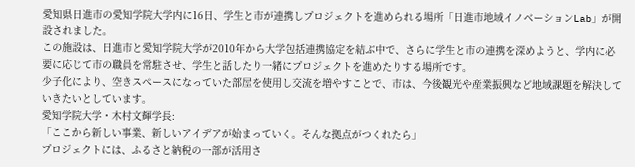愛知県日進市の愛知学院大学内に16日、学生と市が連携しプロジェクトを進められる場所「日進市地域イノベーションLab」が開設されました。
この施設は、日進市と愛知学院大学が2010年から大学包括連携協定を結ぶ中で、さらに学生と市の連携を深めようと、学内に必要に応じて市の職員を常駐させ、学生と話したり一緒にプロジェクトを進めたりする場所です。
少子化により、空きスペースになっていた部屋を使用し交流を増やすことで、市は、今後観光や産業振興など地域課題を解決していきたいとしています。
愛知学院大学・木村文輝学長:
「ここから新しい事業、新しいアイデアが始まっていく。そんな拠点がつくれたら」
プロジェクトには、ふるさと納税の一部が活用さ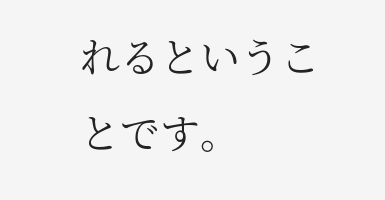れるということです。